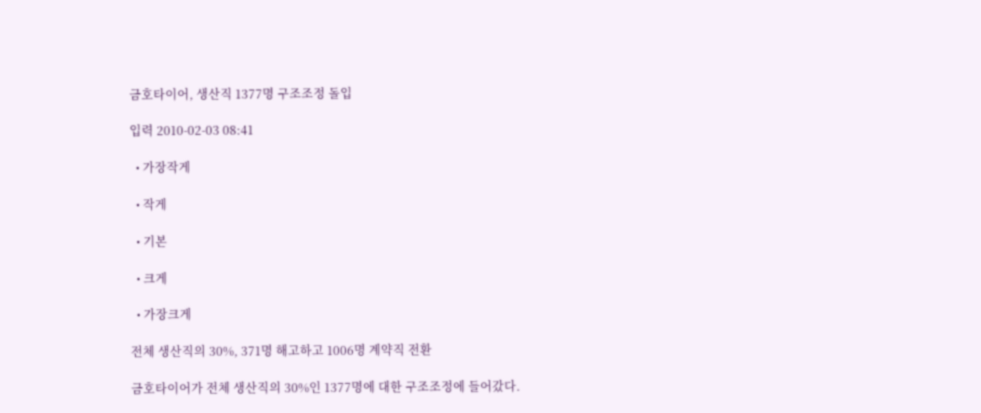금호타이어, 생산직 1377명 구조조정 돌입

입력 2010-02-03 08:41

  • 가장작게

  • 작게

  • 기본

  • 크게

  • 가장크게

전체 생산직의 30%, 371명 해고하고 1006명 계약직 전환

금호타이어가 전체 생산직의 30%인 1377명에 대한 구조조정에 들어갔다.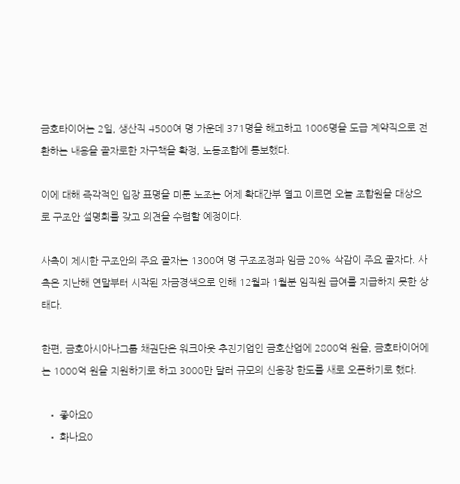금호타이어는 2일, 생산직 4500여 명 가운데 371명을 해고하고 1006명을 도급 계약직으로 전환하는 내용을 골자로한 자구책을 확정, 노동조합에 통보했다.

이에 대해 즉각적인 입장 표명을 미룬 노조는 어제 확대간부 열고 이르면 오늘 조합원을 대상으로 구조안 설명회를 갖고 의견을 수렴할 예정이다.

사측이 제시한 구조안의 주요 골자는 1300여 명 구조조정과 임금 20% 삭감이 주요 골자다. 사측은 지난해 연말부터 시작된 자금경색으로 인해 12월과 1월분 임직원 급여를 지급하지 못한 상태다.

한편, 금호아시아나그룹 채권단은 워크아웃 추진기업인 금호산업에 2800억 원을, 금호타이어에는 1000억 원을 지원하기로 하고 3000만 달러 규모의 신용장 한도를 새로 오픈하기로 했다.

  • 좋아요0
  • 화나요0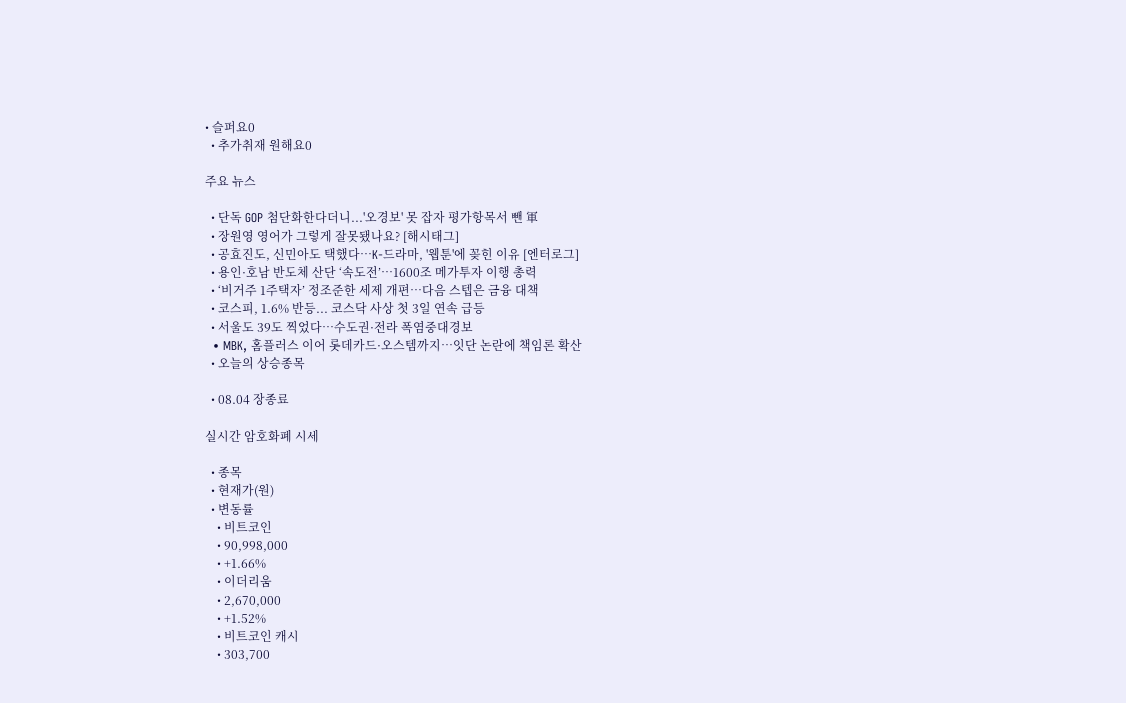• 슬퍼요0
  • 추가취재 원해요0

주요 뉴스

  • 단독 GOP 첨단화한다더니...'오경보' 못 잡자 평가항목서 뺀 軍
  • 장원영 영어가 그렇게 잘못됐나요? [해시태그]
  • 공효진도, 신민아도 택했다⋯K-드라마, '웹툰'에 꽂힌 이유 [엔터로그]
  • 용인·호남 반도체 산단 ‘속도전’…1600조 메가투자 이행 총력
  • ‘비거주 1주택자’ 정조준한 세제 개편…다음 스텝은 금융 대책
  • 코스피, 1.6% 반등... 코스닥 사상 첫 3일 연속 급등
  • 서울도 39도 찍었다…수도권·전라 폭염중대경보
  • MBK, 홈플러스 이어 롯데카드·오스템까지…잇단 논란에 책임론 확산
  • 오늘의 상승종목

  • 08.04 장종료

실시간 암호화폐 시세

  • 종목
  • 현재가(원)
  • 변동률
    • 비트코인
    • 90,998,000
    • +1.66%
    • 이더리움
    • 2,670,000
    • +1.52%
    • 비트코인 캐시
    • 303,700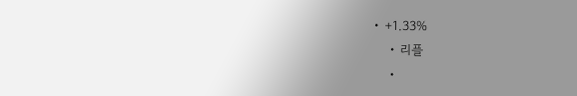• +1.33%
    • 리플
    •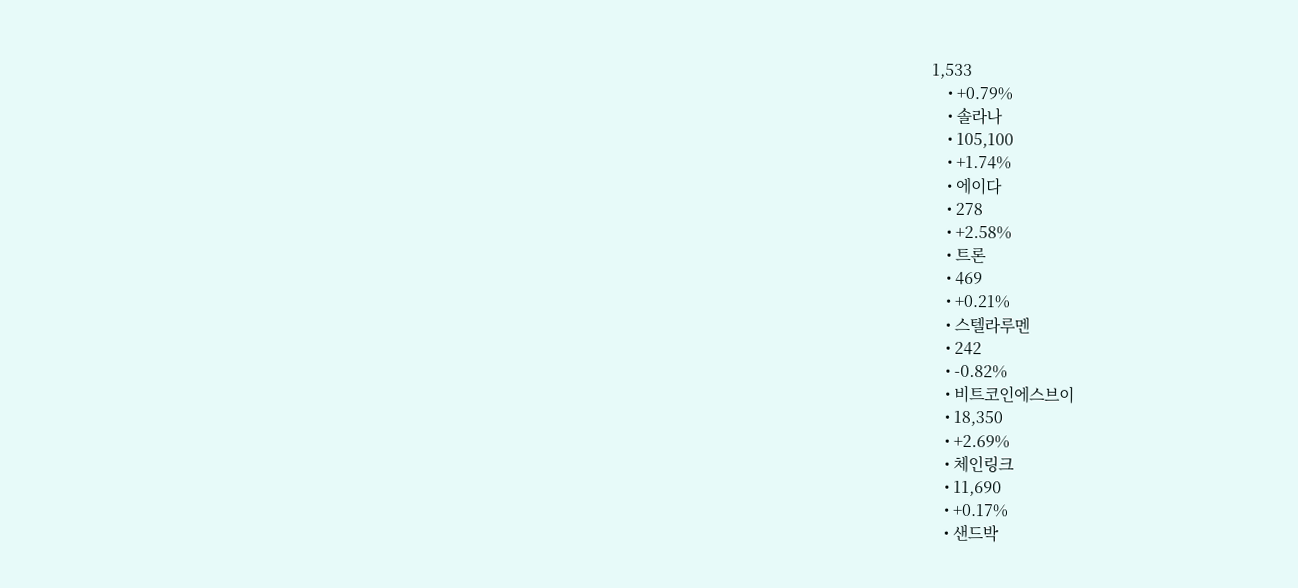1,533
    • +0.79%
    • 솔라나
    • 105,100
    • +1.74%
    • 에이다
    • 278
    • +2.58%
    • 트론
    • 469
    • +0.21%
    • 스텔라루멘
    • 242
    • -0.82%
    • 비트코인에스브이
    • 18,350
    • +2.69%
    • 체인링크
    • 11,690
    • +0.17%
    • 샌드박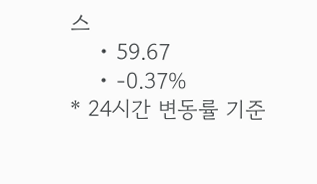스
    • 59.67
    • -0.37%
* 24시간 변동률 기준